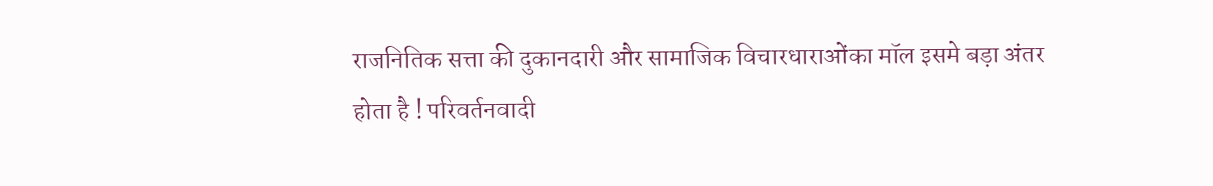राजनितिक सत्ता की दुकानदारी और सामाजिक विचारधाराओंका मॉल इसमे बड़ा अंतर
होता है ! परिवर्तनवादी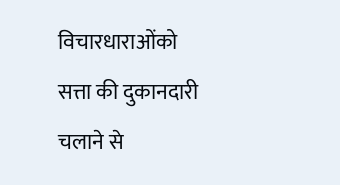विचारधाराओंको सत्ता की दुकानदारी चलाने से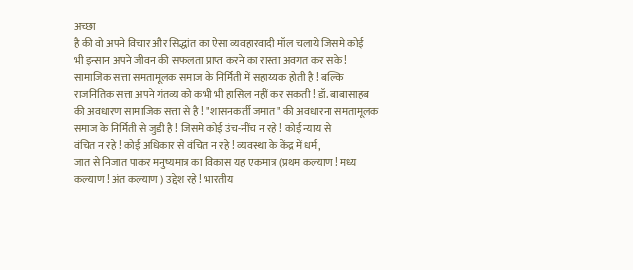अच्छा
है की वो अपने विचार और सिद्धांत का ऐसा व्यवहारवादी मॉल चलाये जिसमे कोई
भी इन्सान अपने जीवन की सफलता प्राप्त करने का रास्ता अवगत कर सके !
सामाजिक सत्ता समतामूलक समाज के निर्मिती में सहाय्यक होती है ! बल्कि
राजनितिक सत्ता अपने गंतव्य को कभी भी हासिल नहीं कर सकती ! डॉ. बाबासाहब
की अवधारण सामाजिक सत्ता से है ! "शासनकर्ती जमात" की अवधारना समतामूलक
समाज के निर्मिती से जुडी है ! जिसमे कोई उंच-नींच न रहे ! कोई न्याय से
वंचित न रहे ! कोई अधिकार से वंचित न रहे ! व्यवस्था के केंद्र में धर्म,
जात से निजात पाकर मनुष्यमात्र का विकास यह एकमात्र (प्रथम कल्याण ! मध्य
कल्याण ! अंत कल्याण ) उद्देश रहे ! भारतीय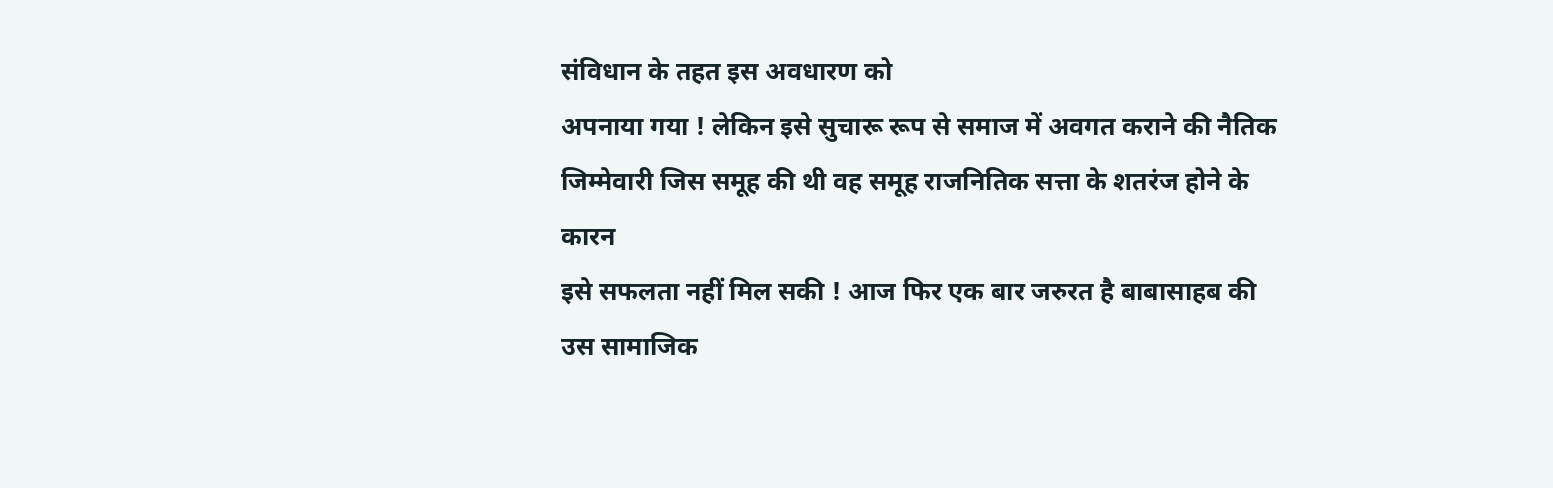संविधान के तहत इस अवधारण को
अपनाया गया ! लेकिन इसे सुचारू रूप से समाज में अवगत कराने की नैतिक
जिम्मेवारी जिस समूह की थी वह समूह राजनितिक सत्ता के शतरंज होने के कारन
इसे सफलता नहीं मिल सकी ! आज फिर एक बार जरुरत है बाबासाहब की उस सामाजिक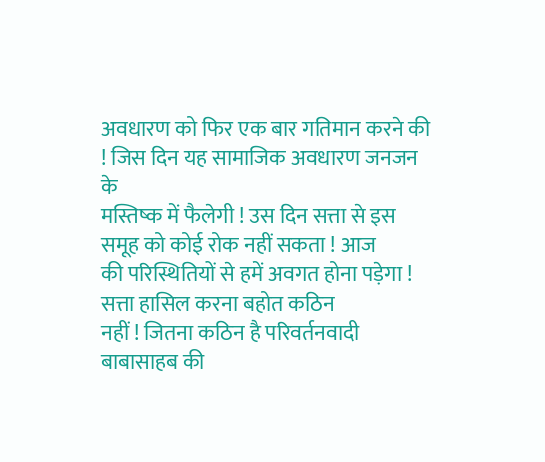अवधारण को फिर एक बार गतिमान करने की ! जिस दिन यह सामाजिक अवधारण जनजन के
मस्तिष्क में फैलेगी ! उस दिन सत्ता से इस समूह को कोई रोक नहीं सकता ! आज
की परिस्थितियों से हमें अवगत होना पड़ेगा ! सत्ता हासिल करना बहोत कठिन
नहीं ! जितना कठिन है परिवर्तनवादी बाबासाहब की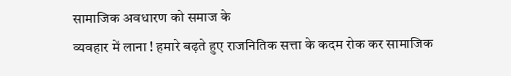सामाजिक अवधारण को समाज के
व्यवहार में लाना ! हमारे बढ़ते हुए राजनितिक सत्ता के कदम रोक कर सामाजिक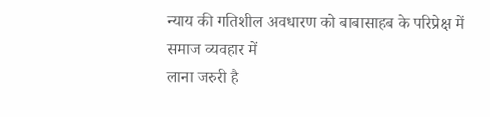न्याय की गतिशील अवधारण को बाबासाहब के परिप्रेक्ष में समाज व्यवहार में
लाना जरुरी है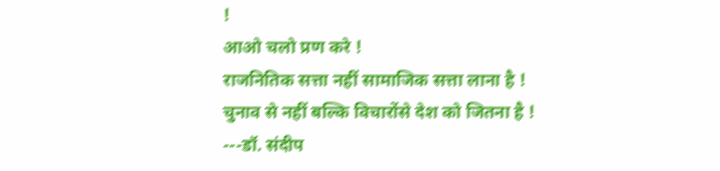!
आओ चलो प्रण करे !
राजनितिक सत्ता नहीं सामाजिक सत्ता लाना है !
चुनाव से नहीं बल्कि विचारोंसे देश को जितना है !
---डॉ. संदीप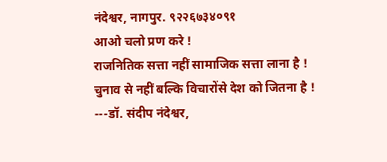नंदेश्वर, नागपुर. ९२२६७३४०९१
आओ चलो प्रण करे !
राजनितिक सत्ता नहीं सामाजिक सत्ता लाना है !
चुनाव से नहीं बल्कि विचारोंसे देश को जितना है !
---डॉ. संदीप नंदेश्वर,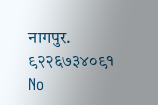नागपुर. ९२२६७३४०९१
No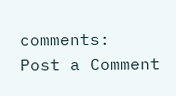comments:
Post a Comment